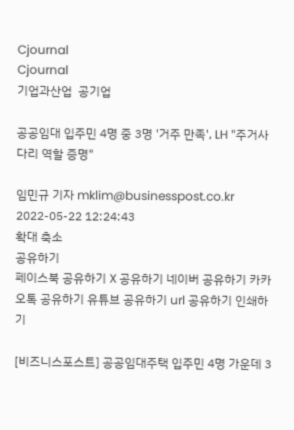Cjournal
Cjournal
기업과산업  공기업

공공임대 입주민 4명 중 3명 '거주 만족', LH "주거사다리 역할 증명"

임민규 기자 mklim@businesspost.co.kr 2022-05-22 12:24:43
확대 축소
공유하기
페이스북 공유하기 X 공유하기 네이버 공유하기 카카오톡 공유하기 유튜브 공유하기 url 공유하기 인쇄하기

[비즈니스포스트] 공공임대주택 입주민 4명 가운데 3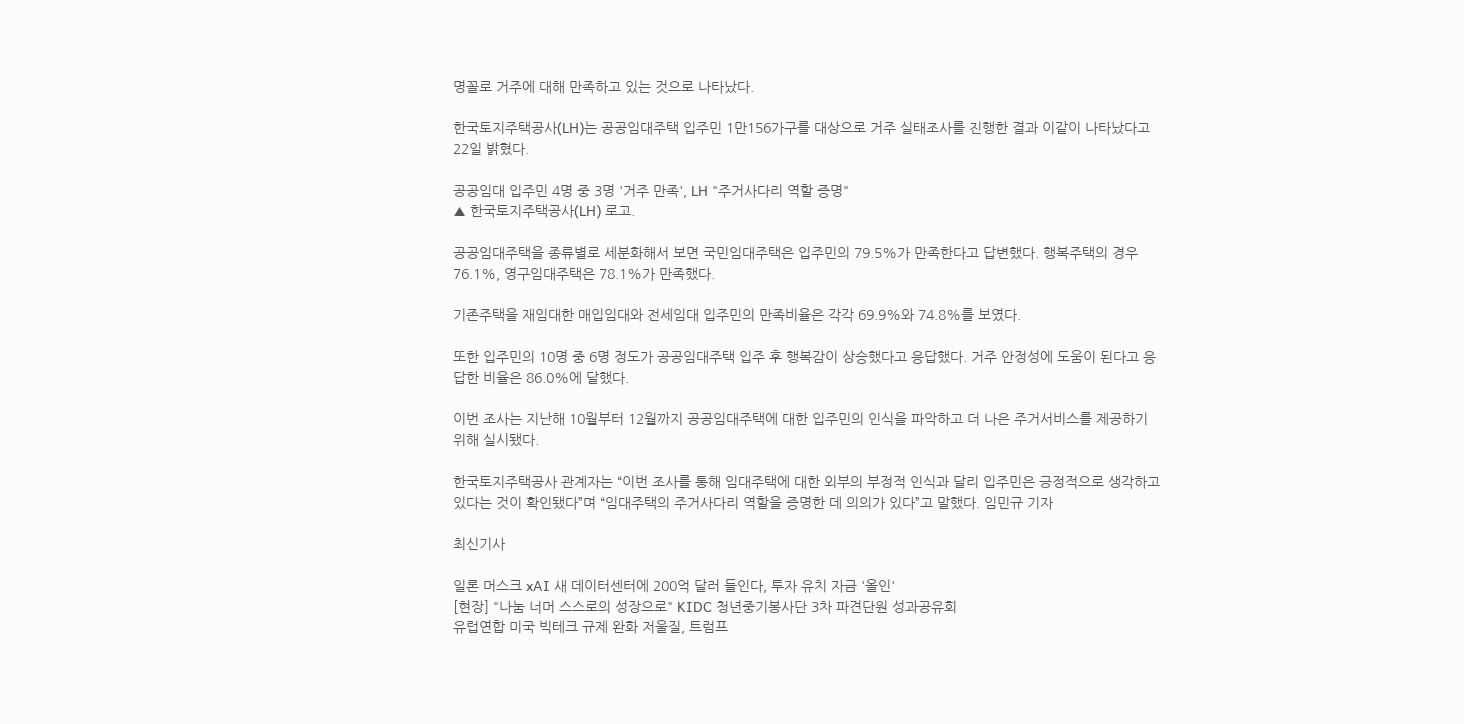명꼴로 거주에 대해 만족하고 있는 것으로 나타났다.

한국토지주택공사(LH)는 공공임대주택 입주민 1만156가구를 대상으로 거주 실태조사를 진행한 결과 이같이 나타났다고 22일 밝혔다.

공공임대 입주민 4명 중 3명 '거주 만족', LH "주거사다리 역할 증명"
▲ 한국토지주택공사(LH) 로고.

공공임대주택을 종류별로 세분화해서 보면 국민임대주택은 입주민의 79.5%가 만족한다고 답변했다. 행복주택의 경우 76.1%, 영구임대주택은 78.1%가 만족했다.

기존주택을 재임대한 매입임대와 전세임대 입주민의 만족비율은 각각 69.9%와 74.8%를 보였다.

또한 입주민의 10명 중 6명 정도가 공공임대주택 입주 후 행복감이 상승했다고 응답했다. 거주 안정성에 도움이 된다고 응답한 비율은 86.0%에 달했다.

이번 조사는 지난해 10월부터 12월까지 공공임대주택에 대한 입주민의 인식을 파악하고 더 나은 주거서비스를 제공하기 위해 실시됐다.

한국토지주택공사 관계자는 “이번 조사를 통해 임대주택에 대한 외부의 부정적 인식과 달리 입주민은 긍정적으로 생각하고 있다는 것이 확인됐다”며 “임대주택의 주거사다리 역할을 증명한 데 의의가 있다”고 말했다. 임민규 기자

최신기사

일론 머스크 xAI 새 데이터센터에 200억 달러 들인다, 투자 유치 자금 '올인'
[현장] "나눔 너머 스스로의 성장으로" KIDC 청년중기봉사단 3차 파견단원 성과공유회
유럽연합 미국 빅테크 규제 완화 저울질, 트럼프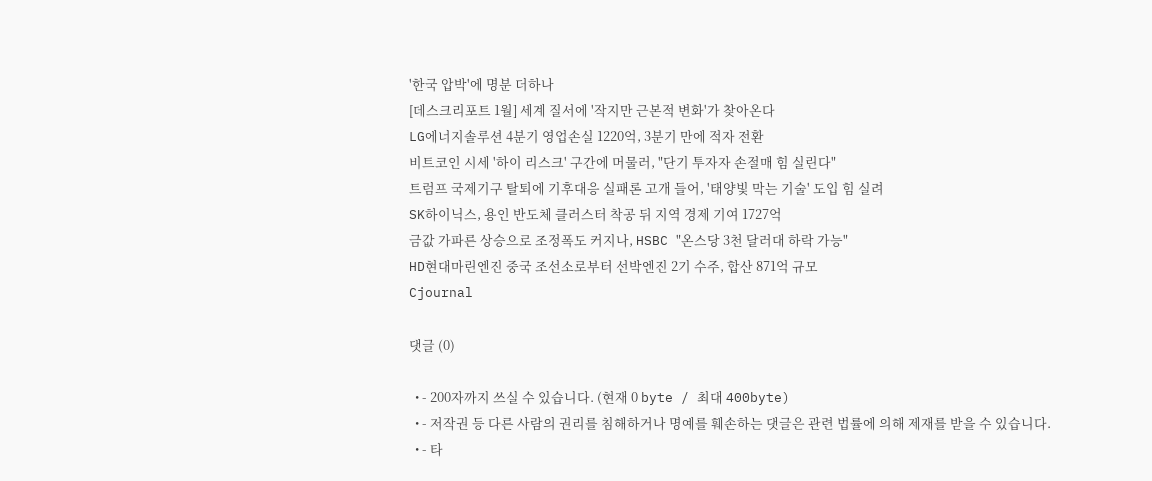'한국 압박'에 명분 더하나
[데스크리포트 1월] 세계 질서에 '작지만 근본적 변화'가 찾아온다
LG에너지솔루션 4분기 영업손실 1220억, 3분기 만에 적자 전환
비트코인 시세 '하이 리스크' 구간에 머물러, "단기 투자자 손절매 힘 실린다"
트럼프 국제기구 탈퇴에 기후대응 실패론 고개 들어, '태양빛 막는 기술' 도입 힘 실려
SK하이닉스, 용인 반도체 클러스터 착공 뒤 지역 경제 기여 1727억
금값 가파른 상승으로 조정폭도 커지나, HSBC "온스당 3천 달러대 하락 가능"
HD현대마린엔진 중국 조선소로부터 선박엔진 2기 수주, 합산 871억 규모
Cjournal

댓글 (0)

  • - 200자까지 쓰실 수 있습니다. (현재 0 byte / 최대 400byte)
  • - 저작권 등 다른 사람의 권리를 침해하거나 명예를 훼손하는 댓글은 관련 법률에 의해 제재를 받을 수 있습니다.
  • - 타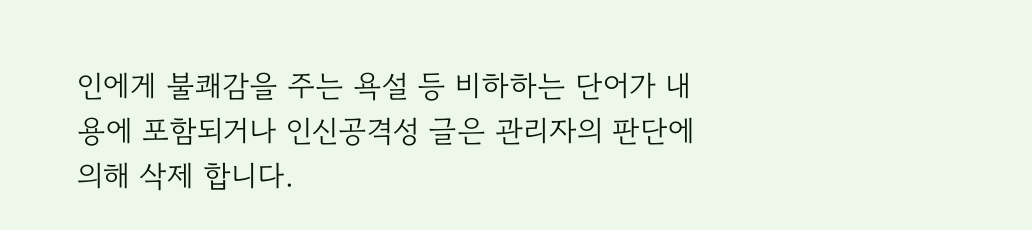인에게 불쾌감을 주는 욕설 등 비하하는 단어가 내용에 포함되거나 인신공격성 글은 관리자의 판단에 의해 삭제 합니다.